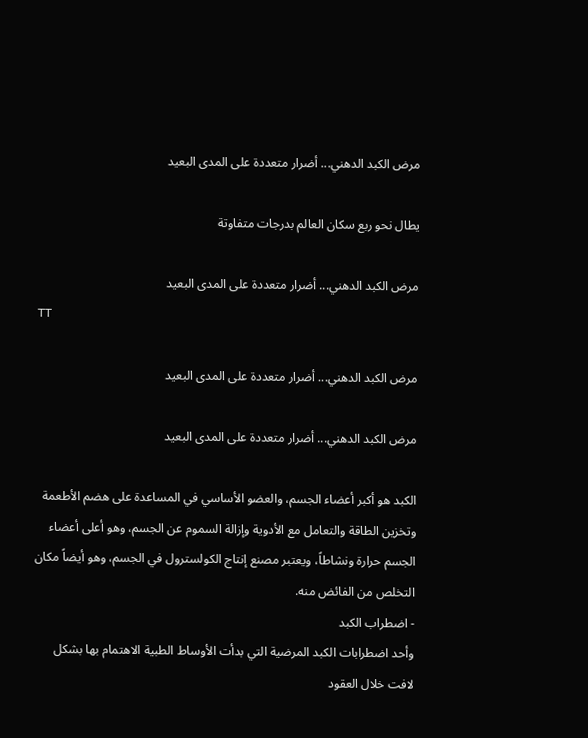مرض الكبد الدهني... أضرار متعددة على المدى البعيد

يطال نحو ربع سكان العالم بدرجات متفاوتة

مرض الكبد الدهني... أضرار متعددة على المدى البعيد
TT

مرض الكبد الدهني... أضرار متعددة على المدى البعيد

مرض الكبد الدهني... أضرار متعددة على المدى البعيد

الكبد هو أكبر أعضاء الجسم، والعضو الأساسي في المساعدة على هضم الأطعمة وتخزين الطاقة والتعامل مع الأدوية وإزالة السموم عن الجسم، وهو أعلى أعضاء الجسم حرارة ونشاطاً، ويعتبر مصنع إنتاج الكولسترول في الجسم، وهو أيضاً مكان التخلص من الفائض منه.
- اضطراب الكبد
وأحد اضطرابات الكبد المرضية التي بدأت الأوساط الطبية الاهتمام بها بشكل لافت خلال العقود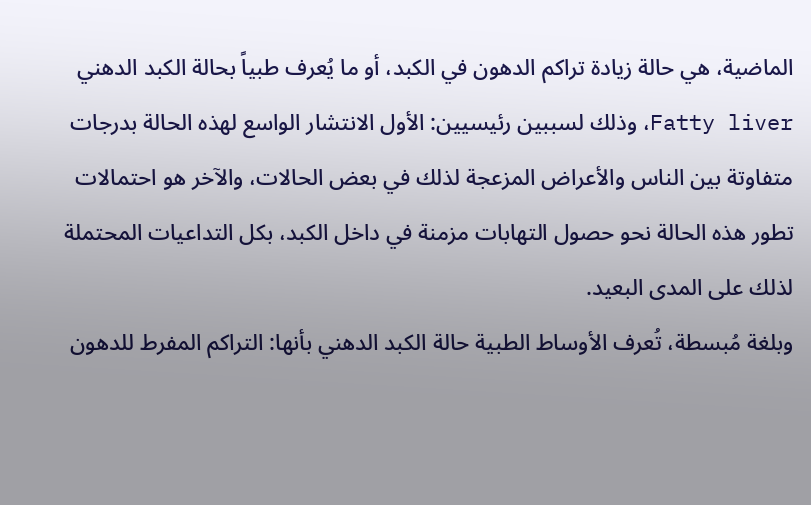الماضية، هي حالة زيادة تراكم الدهون في الكبد، أو ما يُعرف طبياً بحالة الكبد الدهني Fatty liver، وذلك لسببين رئيسيين: الأول الانتشار الواسع لهذه الحالة بدرجات متفاوتة بين الناس والأعراض المزعجة لذلك في بعض الحالات، والآخر هو احتمالات تطور هذه الحالة نحو حصول التهابات مزمنة في داخل الكبد، بكل التداعيات المحتملة لذلك على المدى البعيد.
وبلغة مُبسطة، تُعرف الأوساط الطبية حالة الكبد الدهني بأنها: التراكم المفرط للدهون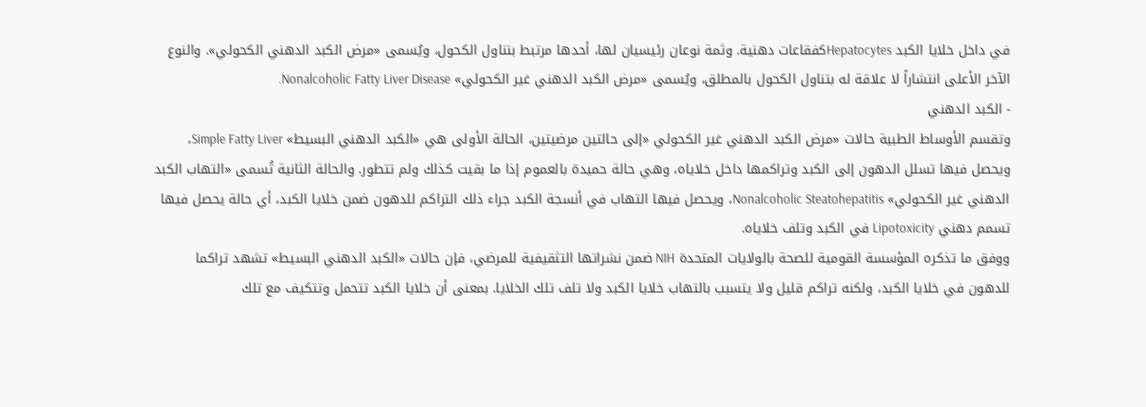في داخل خلايا الكبد Hepatocytesكفقاعات دهنية. وثمة نوعان رئيسيان لها، أحدها مرتبط بتناول الكحول، ويُسمى «مرض الكبد الدهني الكحولي». والنوع الآخر الأعلى انتشاراً لا علاقة له بتناول الكحول بالمطلق، ويُسمى «مرض الكبد الدهني غير الكحولي» Nonalcoholic Fatty Liver Disease.
- الكبد الدهني
وتقسم الأوساط الطبية حالات «مرض الكبد الدهني غير الكحولي «إلى حالتين مرضيتين، الحالة الأولى هي «الكبد الدهني البسيط» Simple Fatty Liver، ويحصل فيها تسلل الدهون إلى الكبد وتراكمها داخل خلاياه، وهي حالة حميدة بالعموم إذا ما بقيت كذلك ولم تتطور. والحالة الثانية تُسمى «التهاب الكبد الدهني غير الكحولي» Nonalcoholic Steatohepatitis، ويحصل فيها التهاب في أنسجة الكبد جراء ذلك التراكم للدهون ضمن خلايا الكبد، أي حالة يحصل فيها تسمم دهني Lipotoxicity في الكبد وتلف خلاياه.
ووفق ما تذكره المؤسسة القومية للصحة بالولايات المتحدة NIH ضمن نشراتها التثقيفية للمرضي، فإن حالات «الكبد الدهني البسيط» تشهد تراكما للدهون في خلايا الكبد، ولكنه تراكم قليل ولا يتسبب بالتهاب خلايا الكبد ولا تلف تلك الخلايا. بمعنى أن خلايا الكبد تتحمل وتتكيف مع تلك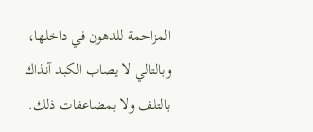المزاحمة للدهون في داخلها، وبالتالي لا يصاب الكبد آنذاك بالتلف ولا بمضاعفات ذلك.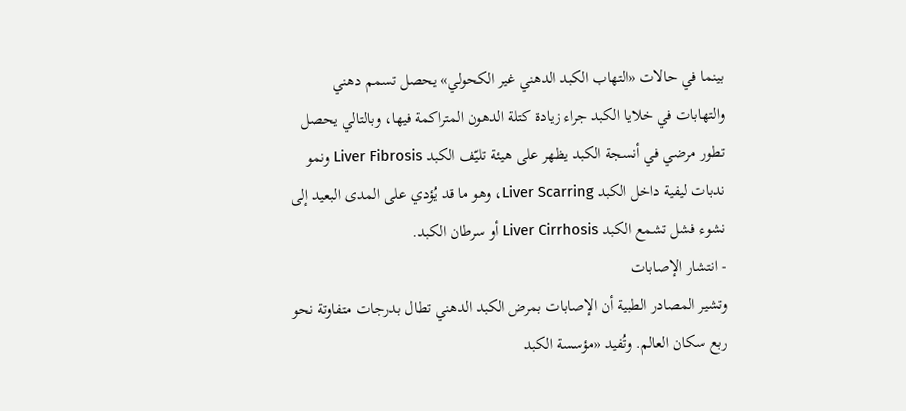بينما في حالات «التهاب الكبد الدهني غير الكحولي» يحصل تسمم دهني والتهابات في خلايا الكبد جراء زيادة كتلة الدهون المتراكمة فيها، وبالتالي يحصل تطور مرضي في أنسجة الكبد يظهر على هيئة تليّف الكبد Liver Fibrosis ونمو ندبات ليفية داخل الكبد Liver Scarring، وهو ما قد يُؤدي على المدى البعيد إلى نشوء فشل تشمع الكبد Liver Cirrhosis أو سرطان الكبد.
- انتشار الإصابات
وتشير المصادر الطبية أن الإصابات بمرض الكبد الدهني تطال بدرجات متفاوتة نحو ربع سكان العالم. وتُفيد «مؤسسة الكبد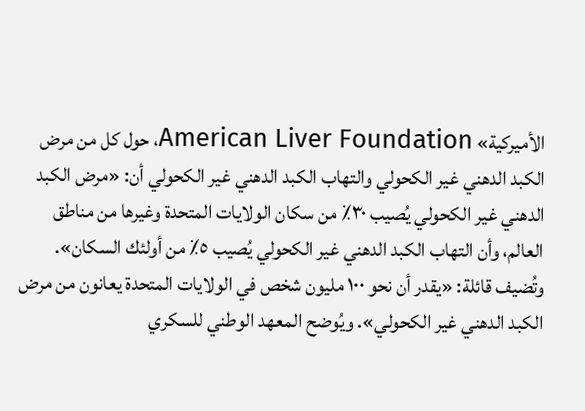الأميركية» American Liver Foundation، حول كل من مرض الكبد الدهني غير الكحولي والتهاب الكبد الدهني غير الكحولي أن: «مرض الكبد الدهني غير الكحولي يُصيب ٣٠٪ من سكان الولايات المتحدة وغيرها من مناطق العالم، وأن التهاب الكبد الدهني غير الكحولي يُصيب ٥٪ من أولئك السكان». وتُضيف قائلة: «يقدر أن نحو ١٠٠ مليون شخص في الولايات المتحدة يعانون من مرض الكبد الدهني غير الكحولي». ويُوضح المعهد الوطني للسكري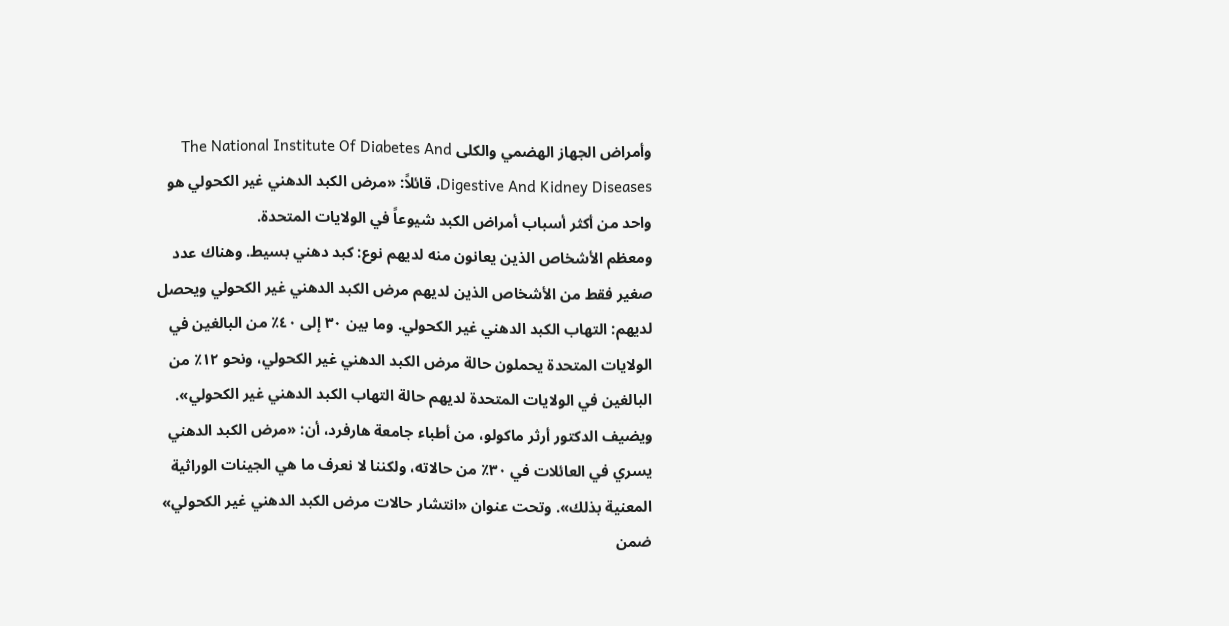وأمراض الجهاز الهضمي والكلى The National Institute Of Diabetes And Digestive And Kidney Diseases، قائلاً: «مرض الكبد الدهني غير الكحولي هو واحد من أكثر أسباب أمراض الكبد شيوعاً في الولايات المتحدة.
ومعظم الأشخاص الذين يعانون منه لديهم نوع: كبد دهني بسيط. وهناك عدد صغير فقط من الأشخاص الذين لديهم مرض الكبد الدهني غير الكحولي ويحصل لديهم: التهاب الكبد الدهني غير الكحولي. وما بين ٣٠ إلى ٤٠٪ من البالغين في الولايات المتحدة يحملون حالة مرض الكبد الدهني غير الكحولي، ونحو ١٢٪ من البالغين في الولايات المتحدة لديهم حالة التهاب الكبد الدهني غير الكحولي».
ويضيف الدكتور أرثر ماكولو، من أطباء جامعة هارفرد، أن: «مرض الكبد الدهني يسري في العائلات في ٣٠٪ من حالاته، ولكننا لا نعرف ما هي الجينات الوراثية المعنية بذلك». وتحت عنوان «انتشار حالات مرض الكبد الدهني غير الكحولي» ضمن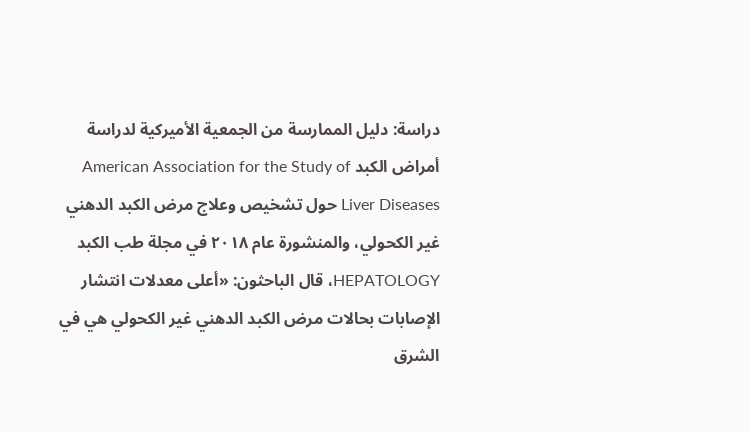دراسة: دليل الممارسة من الجمعية الأميركية لدراسة أمراض الكبد American Association for the Study of Liver Diseases حول تشخيص وعلاج مرض الكبد الدهني غير الكحولي، والمنشورة عام ٢٠١٨ في مجلة طب الكبد HEPATOLOGY، قال الباحثون: «أعلى معدلات انتشار الإصابات بحالات مرض الكبد الدهني غير الكحولي هي في الشرق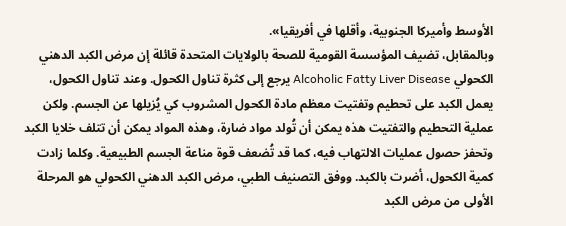الأوسط وأميركا الجنوبية، وأقلها في أفريقيا».
وبالمقابل، تضيف المؤسسة القومية للصحة بالولايات المتحدة قائلة إن مرض الكبد الدهني الكحولي Alcoholic Fatty Liver Disease يرجع إلى كثرة تناول الكحول. وعند تناول الكحول، يعمل الكبد على تحطيم وتفتيت معظم مادة الكحول المشروب كي يُزيلها عن الجسم. ولكن عملية التحطيم والتفتيت هذه يمكن أن تُولد مواد ضارة، وهذه المواد يمكن أن تتلف خلايا الكبد وتحفز حصول عمليات الالتهاب فيه، كما قد تُضعف قوة مناعة الجسم الطبيعية. وكلما زادت كمية الكحول، أضرت بالكبد. ووفق التصنيف الطبي، مرض الكبد الدهني الكحولي هو المرحلة الأولى من مرض الكبد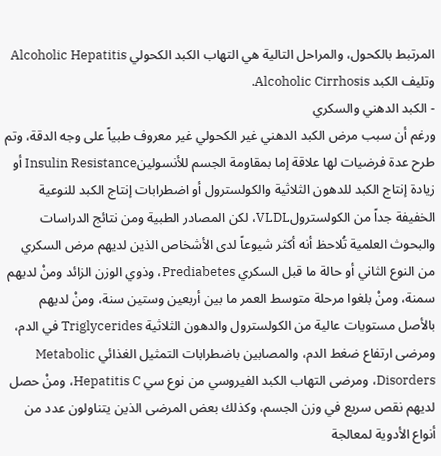المرتبط بالكحول، والمراحل التالية هي التهاب الكبد الكحولي Alcoholic Hepatitis وتليف الكبد Alcoholic Cirrhosis.
- الكبد الدهني والسكري
ورغم أن سبب مرض الكبد الدهني غير الكحولي غير معروف طبياً على وجه الدقة، وتم طرح عدة فرضيات لها علاقة إما بمقاومة الجسم للأنسولينInsulin Resistance أو زيادة إنتاج الكبد للدهون الثلاثية والكولسترول أو اضطرابات إنتاج الكبد للنوعية الخفيفة جداً من الكولسترولVLDL، لكن المصادر الطبية ومن نتائج الدراسات والبحوث العلمية تُلاحظ أنه أكثر شيوعاً لدى الأشخاص الذين لديهم مرض السكري من النوع الثاني أو حالة ما قبل السكري Prediabetes، وذوي الوزن الزائد ومنْ لديهم سمنة، ومنْ بلغوا مرحلة متوسط العمر ما بين أربعين وستين سنة، ومنْ لديهم بالأصل مستويات عالية من الكولسترول والدهون الثلاثية Triglycerides في الدم، ومرضى ارتفاع ضغط الدم، والمصابين باضطرابات التمثيل الغذائي Metabolic Disorders، ومرضى التهاب الكبد الفيروسي من نوع سي Hepatitis C، ومنْ حصل لديهم نقص سريع في وزن الجسم، وكذلك بعض المرضى الذين يتناولون عدد من أنواع الأدوية لمعالجة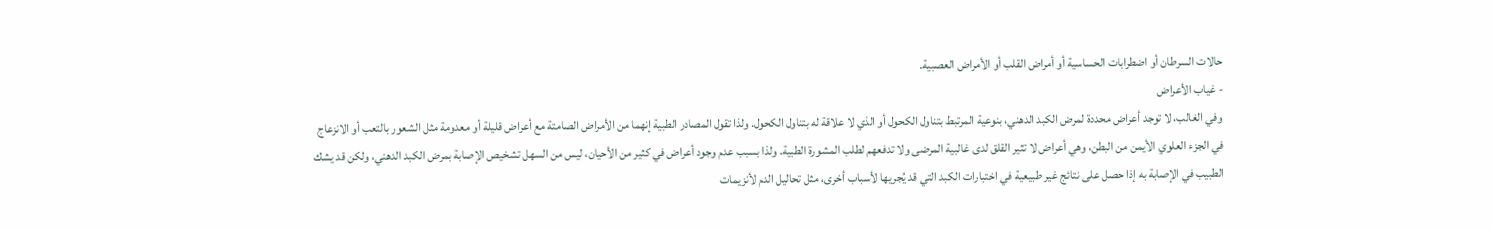حالات السرطان أو اضطرابات الحساسية أو أمراض القلب أو الأمراض العصبية.
- غياب الأعراض
وفي الغالب، لا توجد أعراض محددة لمرض الكبد الدهني، بنوعية المرتبط بتناول الكحول أو الذي لا علاقة له بتناول الكحول. ولذا تقول المصادر الطبية إنهما من الأمراض الصامتة مع أعراض قليلة أو معدومة مثل الشعور بالتعب أو الانزعاج في الجزء العلوي الأيمن من البطن، وهي أعراض لا تثير القلق لدى غالبية المرضى ولا تدفعهم لطلب المشورة الطبية. ولذا بسبب عدم وجود أعراض في كثير من الأحيان، ليس من السهل تشخيص الإصابة بمرض الكبد الدهني، ولكن قد يشك الطبيب في الإصابة به إذا حصل على نتائج غير طبيعية في اختبارات الكبد التي قد يُجريها لأسباب أخرى، مثل تحاليل الدم لأنزيمات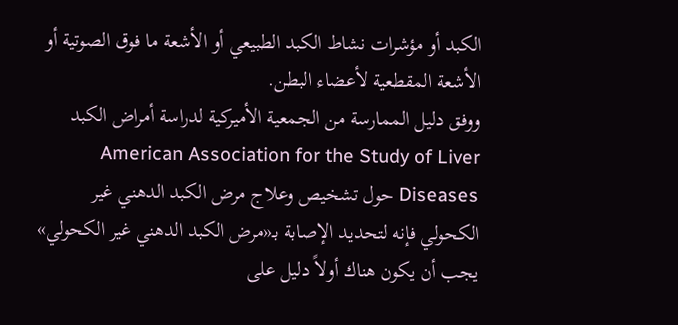الكبد أو مؤشرات نشاط الكبد الطبيعي أو الأشعة ما فوق الصوتية أو الأشعة المقطعية لأعضاء البطن.
ووفق دليل الممارسة من الجمعية الأميركية لدراسة أمراض الكبد American Association for the Study of Liver Diseases حول تشخيص وعلاج مرض الكبد الدهني غير الكحولي فإنه لتحديد الإصابة بـ«مرض الكبد الدهني غير الكحولي» يجب أن يكون هناك أولاً دليل على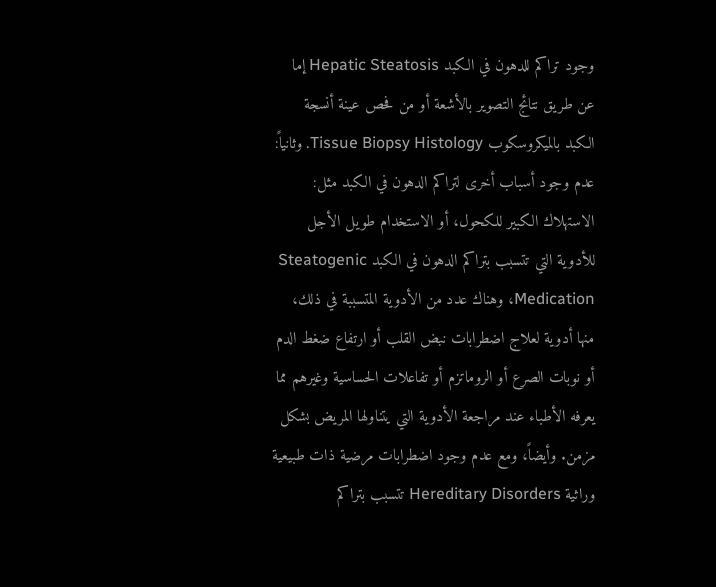وجود تراكم للدهون في الكبد Hepatic Steatosis إما عن طريق نتائج التصوير بالأشعة أو من فحص عينة أنسجة الكبد بالميكروسكوب Tissue Biopsy Histology. وثانياً: عدم وجود أسباب أخرى لتراكم الدهون في الكبد مثل: الاستهلاك الكبير للكحول، أو الاستخدام طويل الأجل للأدوية التي تتسبب بتراكم الدهون في الكبد Steatogenic Medication، وهناك عدد من الأدوية المتسببة في ذلك، منها أدوية لعلاج اضطرابات نبض القلب أو ارتفاع ضغط الدم أو نوبات الصرع أو الروماتزم أو تفاعلات الحساسية وغيرهم مما يعرفه الأطباء عند مراجعة الأدوية التي يتناولها المريض بشكل مزمن. وأيضاً، ومع عدم وجود اضطرابات مرضية ذات طبيعية وراثية Hereditary Disorders تتسبب بتراكم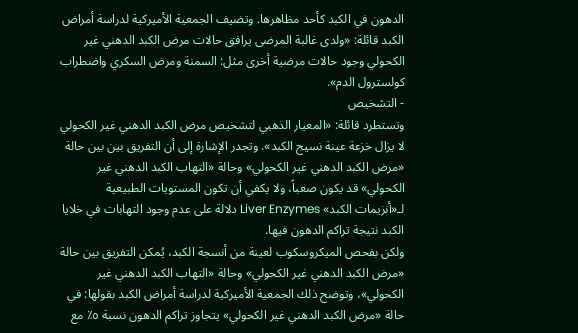الدهون في الكبد كأحد مظاهرها. وتضيف الجمعية الأميركية لدراسة أمراض الكبد قائلة: «ولدى غالبة المرضى يرافق حالات مرض الكبد الدهني غير الكحولي وجود حالات مرضية أخرى مثل: السمنة ومرض السكري واضطراب كولسترول الدم».
- التشخيص
وتستطرد قائلة: «المعيار الذهبي لتشخيص مرض الكبد الدهني غير الكحولي لا يزال خزعة عينة نسيج الكبد». وتجدر الإشارة إلى أن التفريق بين بين حالة «مرض الكبد الدهني غير الكحولي» وحالة «التهاب الكبد الدهني غير الكحولي» قد يكون صعباً، ولا يكفي أن تكون المستويات الطبيعية لـ«أنزيمات الكبد» Liver Enzymes دلالة على عدم وجود التهابات في خلايا الكبد نتيجة تراكم الدهون فيها.
ولكن بفحص الميكروسكوب لعينة من أنسجة الكبد، يُمكن التفريق بين حالة «مرض الكبد الدهني غير الكحولي» وحالة «التهاب الكبد الدهني غير الكحولي»، وتوضح ذلك الجمعية الأميركية لدراسة أمراض الكبد بقولها: في حالة «مرض الكبد الدهني غير الكحولي» يتجاوز تراكم الدهون نسبة ٥٪ مع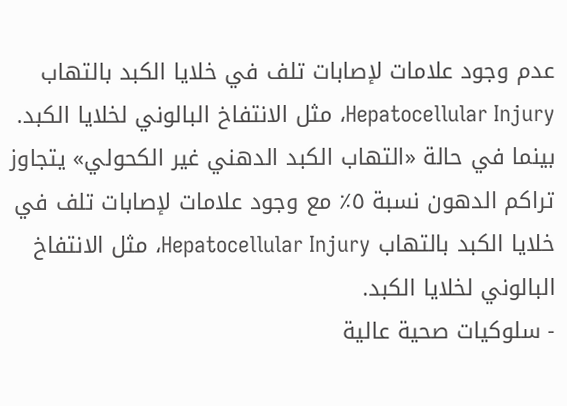عدم وجود علامات لإصابات تلف في خلايا الكبد بالتهاب Hepatocellular Injury، مثل الانتفاخ البالوني لخلايا الكبد. بينما في حالة «التهاب الكبد الدهني غير الكحولي» يتجاوز تراكم الدهون نسبة ٥٪ مع وجود علامات لإصابات تلف في خلايا الكبد بالتهاب Hepatocellular Injury، مثل الانتفاخ البالوني لخلايا الكبد.
- سلوكيات صحية عالية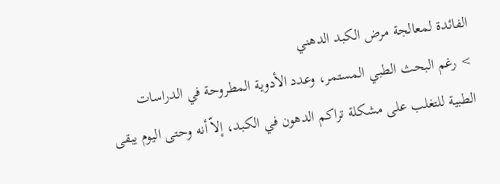الفائدة لمعالجة مرض الكبد الدهني
> رغم البحث الطبي المستمر، وعدد الأدوية المطروحة في الدراسات الطبية للتغلب على مشكلة تراكم الدهون في الكبد، إلاّ أنه وحتى اليوم يبقى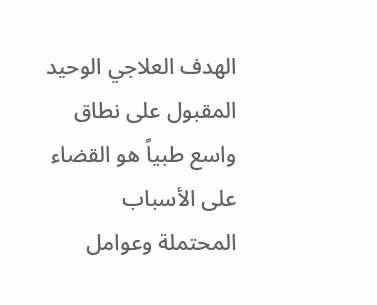الهدف العلاجي الوحيد المقبول على نطاق واسع طبياً هو القضاء على الأسباب المحتملة وعوامل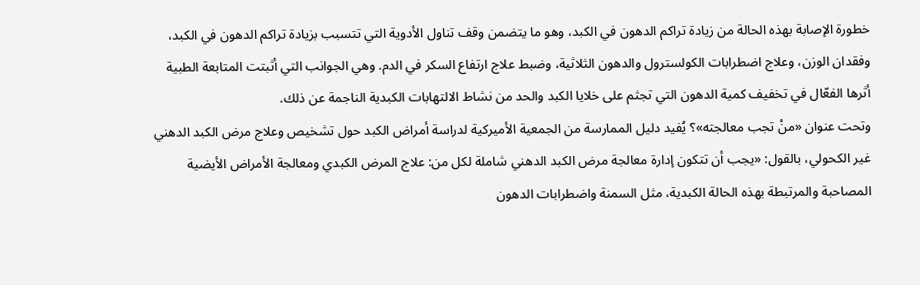خطورة الإصابة بهذه الحالة من زيادة تراكم الدهون في الكبد، وهو ما يتضمن وقف تناول الأدوية التي تتسبب بزيادة تراكم الدهون في الكبد، وفقدان الوزن، وعلاج اضطرابات الكولسترول والدهون الثلاثية، وضبط علاج ارتفاع السكر في الدم. وهي الجوانب التي أثبتت المتابعة الطبية أثرها الفعّال في تخفيف كمية الدهون التي تجثم على خلايا الكبد والحد من نشاط الالتهابات الكبدية الناجمة عن ذلك.
وتحت عنوان «منْ تجب معالجته»؟ يُفيد دليل الممارسة من الجمعية الأميركية لدراسة أمراض الكبد حول تشخيص وعلاج مرض الكبد الدهني غير الكحولي، بالقول: «يجب أن تتكون إدارة معالجة مرض الكبد الدهني شاملة لكل من: علاج المرض الكبدي ومعالجة الأمراض الأيضية المصاحبة والمرتبطة بهذه الحالة الكبدية، مثل السمنة واضطرابات الدهون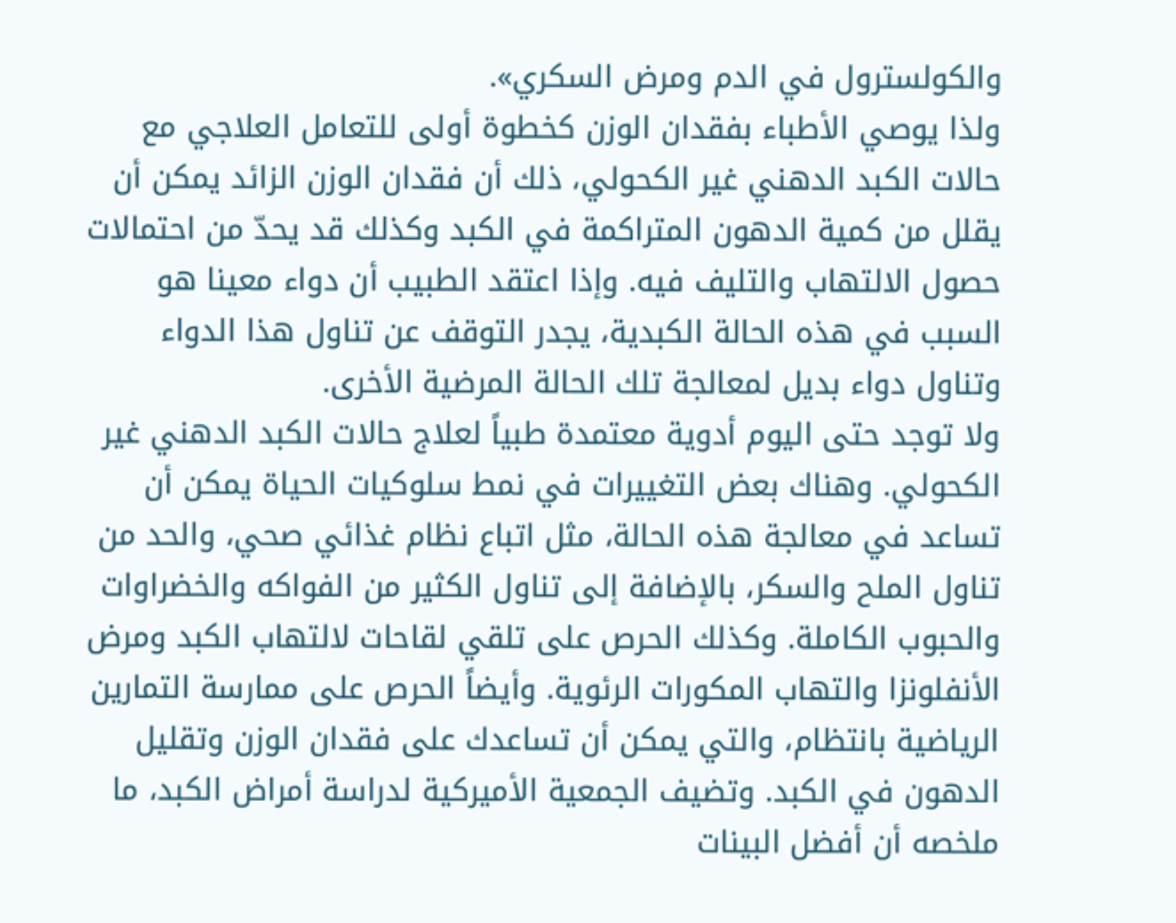والكولسترول في الدم ومرض السكري».
ولذا يوصي الأطباء بفقدان الوزن كخطوة أولى للتعامل العلاجي مع حالات الكبد الدهني غير الكحولي، ذلك أن فقدان الوزن الزائد يمكن أن يقلل من كمية الدهون المتراكمة في الكبد وكذلك قد يحدّ من احتمالات حصول الالتهاب والتليف فيه. وإذا اعتقد الطبيب أن دواء معينا هو السبب في هذه الحالة الكبدية، يجدر التوقف عن تناول هذا الدواء وتناول دواء بديل لمعالجة تلك الحالة المرضية الأخرى.
ولا توجد حتى اليوم أدوية معتمدة طبياً لعلاج حالات الكبد الدهني غير الكحولي. وهناك بعض التغييرات في نمط سلوكيات الحياة يمكن أن تساعد في معالجة هذه الحالة، مثل اتباع نظام غذائي صحي، والحد من تناول الملح والسكر، بالإضافة إلى تناول الكثير من الفواكه والخضراوات والحبوب الكاملة. وكذلك الحرص على تلقي لقاحات لالتهاب الكبد ومرض الأنفلونزا والتهاب المكورات الرئوية. وأيضاً الحرص على ممارسة التمارين الرياضية بانتظام، والتي يمكن أن تساعدك على فقدان الوزن وتقليل الدهون في الكبد. وتضيف الجمعية الأميركية لدراسة أمراض الكبد، ما ملخصه أن أفضل البينات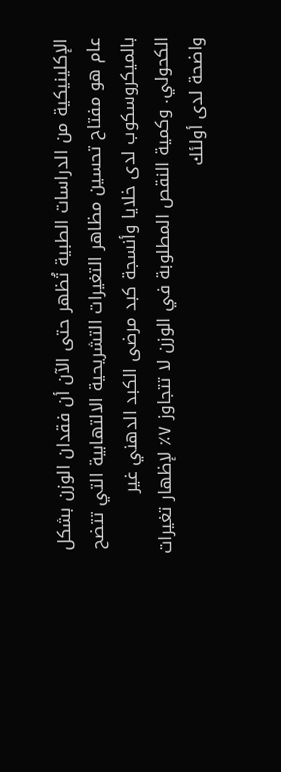الإكلينيكية من الدراسات الطبية تُظهر حتى الآن أن فقدان الوزن بشكل عام هو مفتاح تحسين مظاهر التغيرات التشريحية الالتهابية التي تتضح بالميكروسكوب لدى خلايا وأنسجة كبد مرضى الكبد الدهني غير الكحولي. وكمية النقص المطلوبة في الوزن لا تتجاوز ٧٪ لإظهار تغيرات واضحة لدى أولئك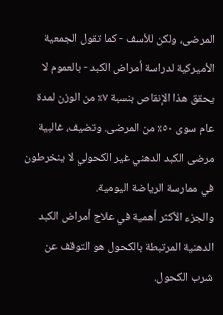المرضى، ولكن للأسف - كما تقول الجمعية الأميركية لدراسة أمراض الكبد - بالعموم لا يحقق هذا الإنقاص بنسبة ٧٪ من الوزن لمدة عام سوى ٥٠٪ من المرضى. وتضيف، غالبية مرضى الكبد الدهني غير الكحولي لا ينخرطون في ممارسة الرياضة اليومية.
والجزء الأكثر أهمية في علاج أمراض الكبد الدهنية المرتبطة بالكحول هو التوقف عن شرب الكحول.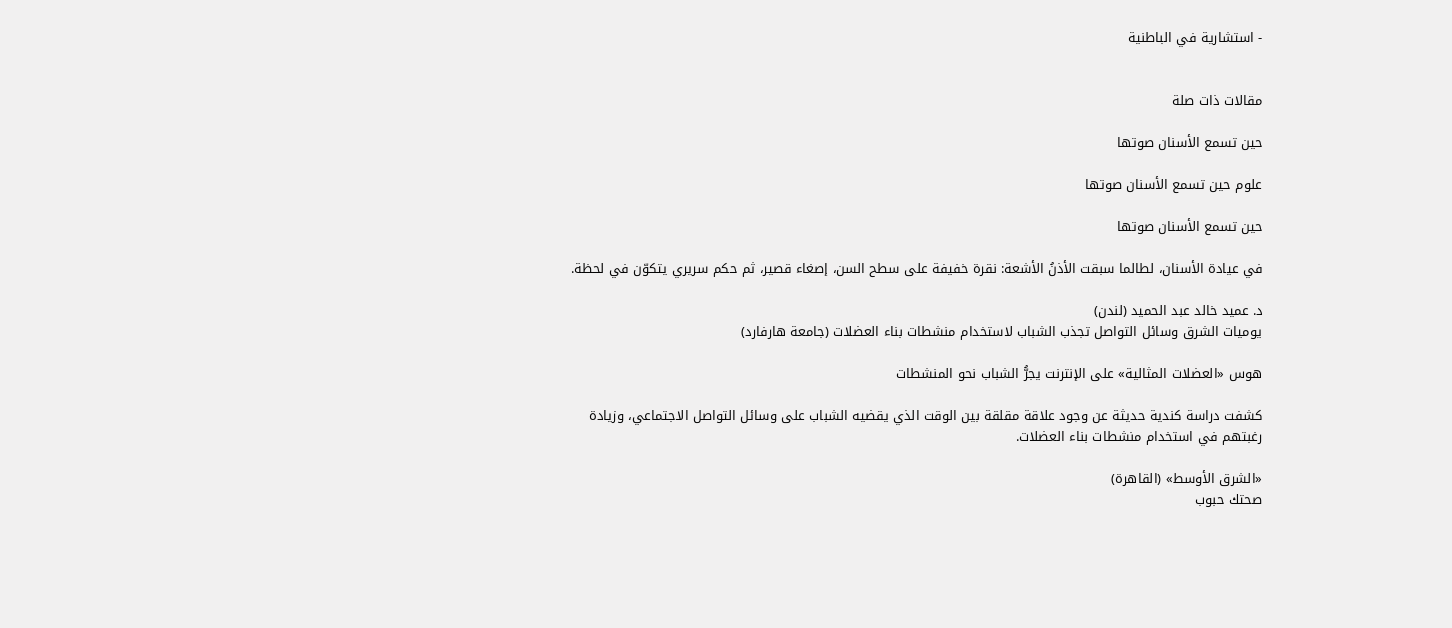- استشارية في الباطنية


مقالات ذات صلة

حين تسمع الأسنان صوتها

علوم حين تسمع الأسنان صوتها

حين تسمع الأسنان صوتها

في عيادة الأسنان، لطالما سبقت الأذنُ الأشعة: نقرة خفيفة على سطح السن، إصغاء قصير، ثم حكم سريري يتكوّن في لحظة.

د. عميد خالد عبد الحميد (لندن)
يوميات الشرق وسائل التواصل تجذب الشباب لاستخدام منشطات بناء العضلات (جامعة هارفارد)

هوس «العضلات المثالية» على الإنترنت يجرُّ الشباب نحو المنشطات

كشفت دراسة كندية حديثة عن وجود علاقة مقلقة بين الوقت الذي يقضيه الشباب على وسائل التواصل الاجتماعي، وزيادة رغبتهم في استخدام منشطات بناء العضلات.

«الشرق الأوسط» (القاهرة)
صحتك حبوب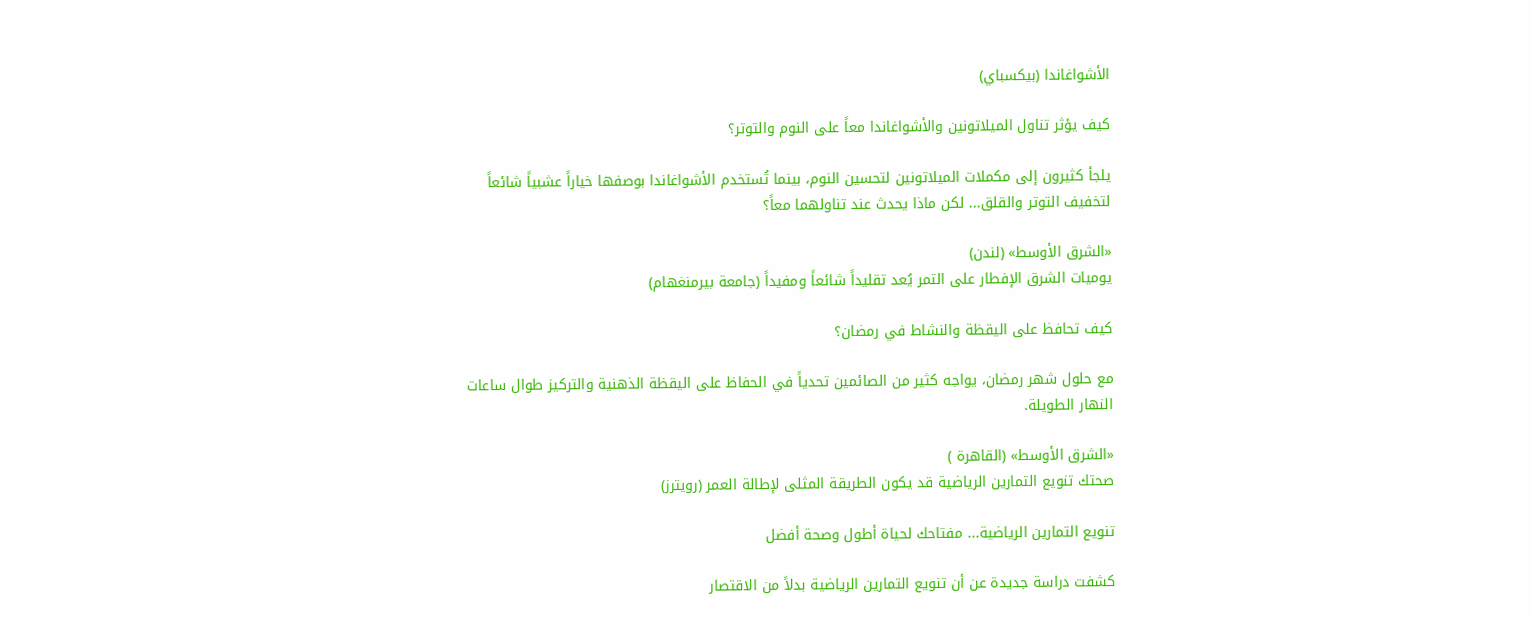الأشواغاندا (بيكسباي)

كيف يؤثر تناول الميلاتونين والأشواغاندا معاً على النوم والتوتر؟

يلجأ كثيرون إلى مكملات الميلاتونين لتحسين النوم، بينما تُستخدم الأشواغاندا بوصفها خياراً عشبياً شائعاً لتخفيف التوتر والقلق... لكن ماذا يحدث عند تناولهما معاً؟

«الشرق الأوسط» (لندن)
يوميات الشرق الإفطار على التمر يُعد تقليداً شائعاً ومفيداً (جامعة بيرمنغهام)

كيف تحافظ على اليقظة والنشاط في رمضان؟

مع حلول شهر رمضان، يواجه كثير من الصائمين تحدياً في الحفاظ على اليقظة الذهنية والتركيز طوال ساعات النهار الطويلة.

«الشرق الأوسط» (القاهرة )
صحتك تنويع التمارين الرياضية قد يكون الطريقة المثلى لإطالة العمر (رويترز)

تنويع التمارين الرياضية... مفتاحك لحياة أطول وصحة أفضل

كشفت دراسة جديدة عن أن تنويع التمارين الرياضية بدلاً من الاقتصار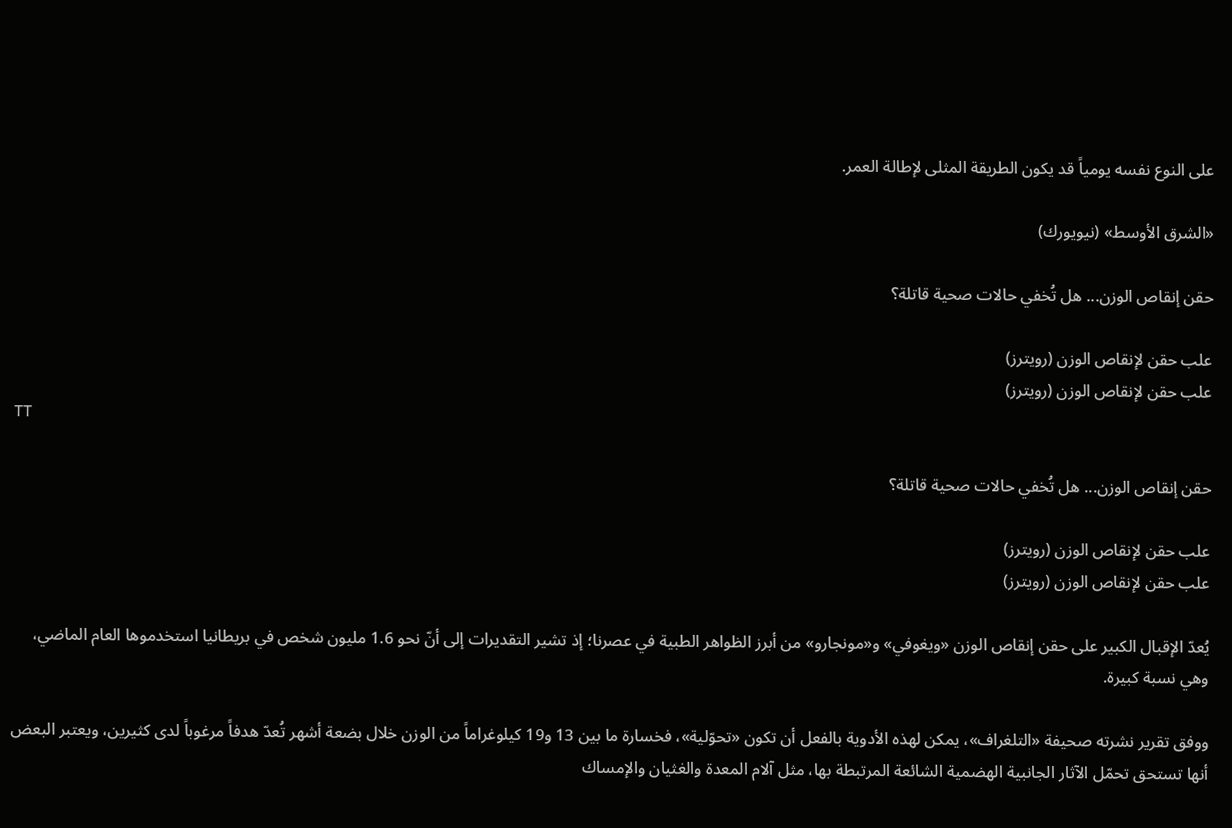على النوع نفسه يومياً قد يكون الطريقة المثلى لإطالة العمر.

«الشرق الأوسط» (نيويورك)

حقن إنقاص الوزن... هل تُخفي حالات صحية قاتلة؟

علب حقن لإنقاص الوزن (رويترز)
علب حقن لإنقاص الوزن (رويترز)
TT

حقن إنقاص الوزن... هل تُخفي حالات صحية قاتلة؟

علب حقن لإنقاص الوزن (رويترز)
علب حقن لإنقاص الوزن (رويترز)

يُعدّ الإقبال الكبير على حقن إنقاص الوزن «ويغوفي» و«مونجارو» من أبرز الظواهر الطبية في عصرنا؛ إذ تشير التقديرات إلى أنّ نحو 1.6 مليون شخص في بريطانيا استخدموها العام الماضي، وهي نسبة كبيرة.

ووفق تقرير نشرته صحيفة «التلغراف»، يمكن لهذه الأدوية بالفعل أن تكون «تحوّلية»، فخسارة ما بين 13 و19 كيلوغراماً من الوزن خلال بضعة أشهر تُعدّ هدفاً مرغوباً لدى كثيرين، ويعتبر البعض أنها تستحق تحمّل الآثار الجانبية الهضمية الشائعة المرتبطة بها، مثل آلام المعدة والغثيان والإمساك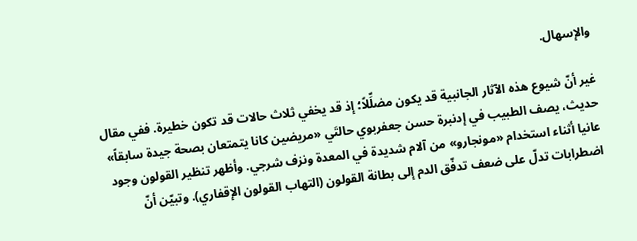والإسهال.

غير أنّ شيوع هذه الآثار الجانبية قد يكون مضلِّلاً؛ إذ قد يخفي ثلاث حالات قد تكون خطيرة. ففي مقال حديث، يصف الطبيب في إدنبرة حسن جعفربوي حالتَي «مريضين كانا يتمتعان بصحة جيدة سابقاً» عانيا أثناء استخدام «مونجارو» من آلام شديدة في المعدة ونزف شرجي. وأظهر تنظير القولون وجود اضطرابات تدلّ على ضعف تدفّق الدم إلى بطانة القولون (التهاب القولون الإقفاري). وتبيّن أنّ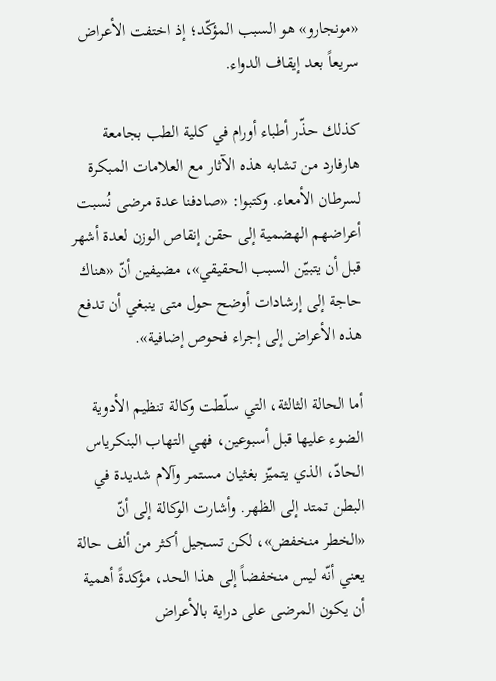«مونجارو» هو السبب المؤكّد؛ إذ اختفت الأعراض سريعاً بعد إيقاف الدواء.

كذلك حذّر أطباء أورام في كلية الطب بجامعة هارفارد من تشابه هذه الآثار مع العلامات المبكرة لسرطان الأمعاء. وكتبوا: «صادفنا عدة مرضى نُسبت أعراضهم الهضمية إلى حقن إنقاص الوزن لعدة أشهر قبل أن يتبيّن السبب الحقيقي»، مضيفين أنّ «هناك حاجة إلى إرشادات أوضح حول متى ينبغي أن تدفع هذه الأعراض إلى إجراء فحوص إضافية».

أما الحالة الثالثة، التي سلّطت وكالة تنظيم الأدوية الضوء عليها قبل أسبوعين، فهي التهاب البنكرياس الحادّ، الذي يتميّز بغثيان مستمر وآلام شديدة في البطن تمتد إلى الظهر. وأشارت الوكالة إلى أنّ «الخطر منخفض»، لكن تسجيل أكثر من ألف حالة يعني أنّه ليس منخفضاً إلى هذا الحد، مؤكدةً أهمية أن يكون المرضى على دراية بالأعراض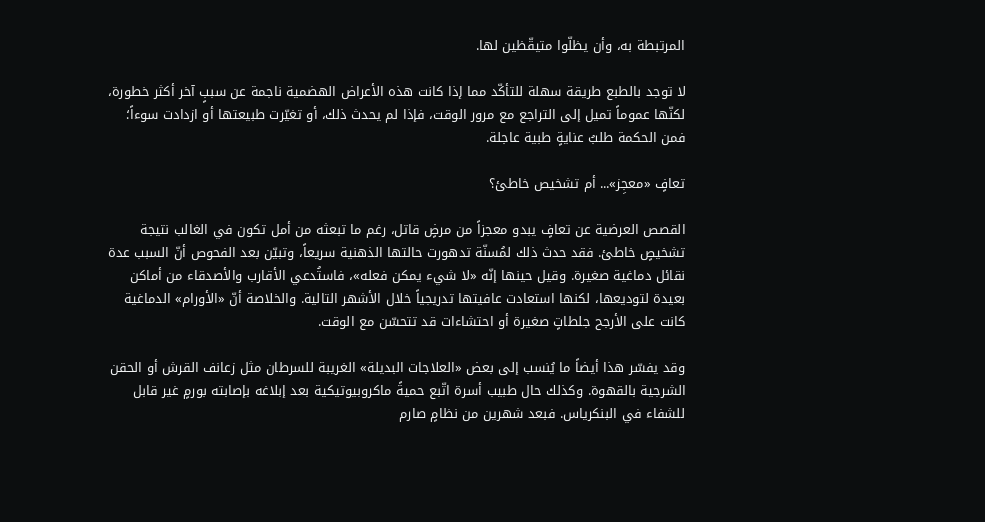المرتبطة به، وأن يظلّوا متيقّظين لها.

لا توجد بالطبع طريقة سهلة للتأكّد مما إذا كانت هذه الأعراض الهضمية ناجمة عن سببٍ آخر أكثر خطورة، لكنّها عموماً تميل إلى التراجع مع مرور الوقت، فإذا لم يحدث ذلك، أو تغيّرت طبيعتها أو ازدادت سوءاً؛ فمن الحكمة طلبُ عنايةٍ طبية عاجلة.

تعافٍ «معجِز»... أم تشخيص خاطئ؟

القصص العرضية عن تعافٍ يبدو معجزاً من مرضٍ قاتل، رغم ما تبعثه من أمل تكون في الغالب نتيجة تشخيصٍ خاطئ. فقد حدث ذلك لمُسنّة تدهورت حالتها الذهنية سريعاً، وتبيّن بعد الفحوص أنّ السبب عدة نقائل دماغية صغيرة. وقيل حينها إنّه «لا شيء يمكن فعله»، فاستُدعي الأقارب والأصدقاء من أماكن بعيدة لتوديعها، لكنها استعادت عافيتها تدريجياً خلال الأشهر التالية. والخلاصة أنّ «الأورام» الدماغية كانت على الأرجح جلطاتٍ صغيرة أو احتشاءات قد تتحسّن مع الوقت.

وقد يفسّر هذا أيضاً ما يُنسب إلى بعض «العلاجات البديلة» الغريبة للسرطان مثل زعانف القرش أو الحقن الشرجية بالقهوة. وكذلك حال طبيب أسرة اتّبع حميةً ماكروبيوتيكية بعد إبلاغه بإصابته بورمٍ غير قابل للشفاء في البنكرياس. فبعد شهرين من نظامٍ صارم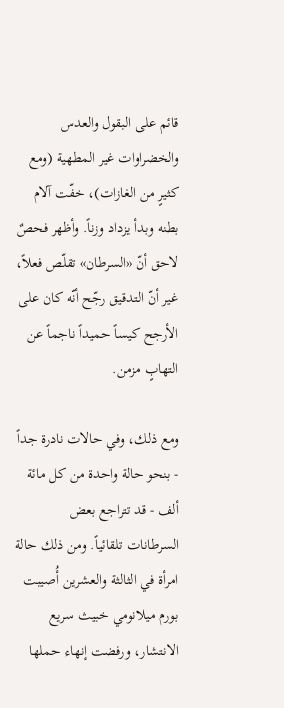قائم على البقول والعدس والخضراوات غير المطهية (ومع كثيرٍ من الغازات)، خفّت آلام بطنه وبدأ يزداد وزناً. وأظهر فحصٌ لاحق أنّ «السرطان» تقلّص فعلاً، غير أنّ التدقيق رجّح أنّه كان على الأرجح كيساً حميداً ناجماً عن التهابٍ مزمن.

ومع ذلك، وفي حالات نادرة جداً - بنحو حالة واحدة من كل مائة ألف - قد تتراجع بعض السرطانات تلقائياً. ومن ذلك حالة امرأة في الثالثة والعشرين أُصيبت بورم ميلانومي خبيث سريع الانتشار، ورفضت إنهاء حملها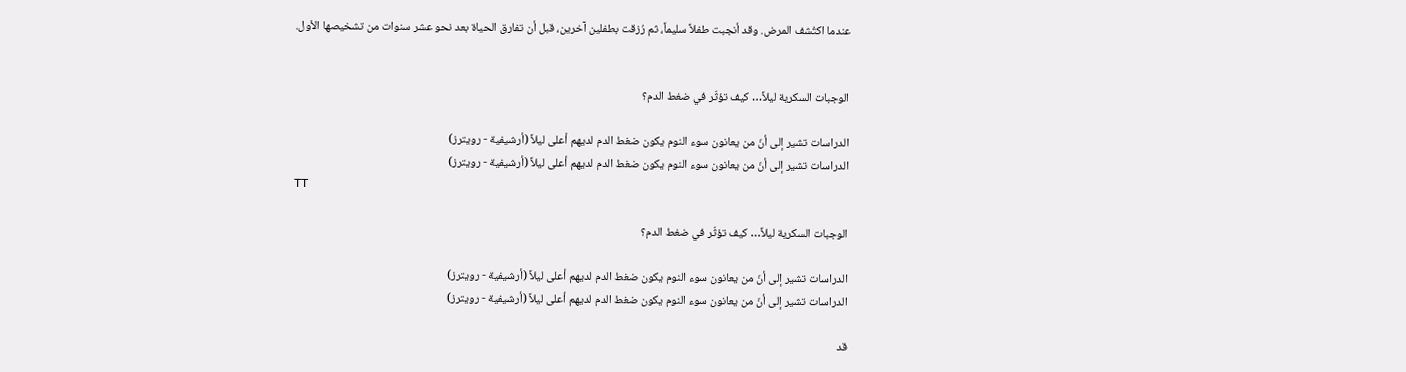عندما اكتُشف المرض. وقد أنجبت طفلاً سليماً، ثم رُزقت بطفلين آخرين، قبل أن تفارق الحياة بعد نحو عشر سنوات من تشخيصها الأول.


الوجبات السكرية ليلاً… كيف تؤثّر في ضغط الدم؟

الدراسات تشير إلى أنّ من يعانون سوء النوم يكون ضغط الدم لديهم أعلى ليلاً (أرشيفية - رويترز)
الدراسات تشير إلى أنّ من يعانون سوء النوم يكون ضغط الدم لديهم أعلى ليلاً (أرشيفية - رويترز)
TT

الوجبات السكرية ليلاً… كيف تؤثّر في ضغط الدم؟

الدراسات تشير إلى أنّ من يعانون سوء النوم يكون ضغط الدم لديهم أعلى ليلاً (أرشيفية - رويترز)
الدراسات تشير إلى أنّ من يعانون سوء النوم يكون ضغط الدم لديهم أعلى ليلاً (أرشيفية - رويترز)

قد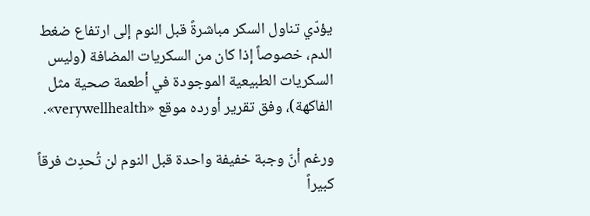يؤدّي تناول السكر مباشرةً قبل النوم إلى ارتفاع ضغط الدم، خصوصاً إذا كان من السكريات المضافة (وليس السكريات الطبيعية الموجودة في أطعمة صحية مثل الفاكهة)، وفق تقرير أورده موقع «verywellhealth».

ورغم أنّ وجبة خفيفة واحدة قبل النوم لن تُحدِث فرقاً كبيراً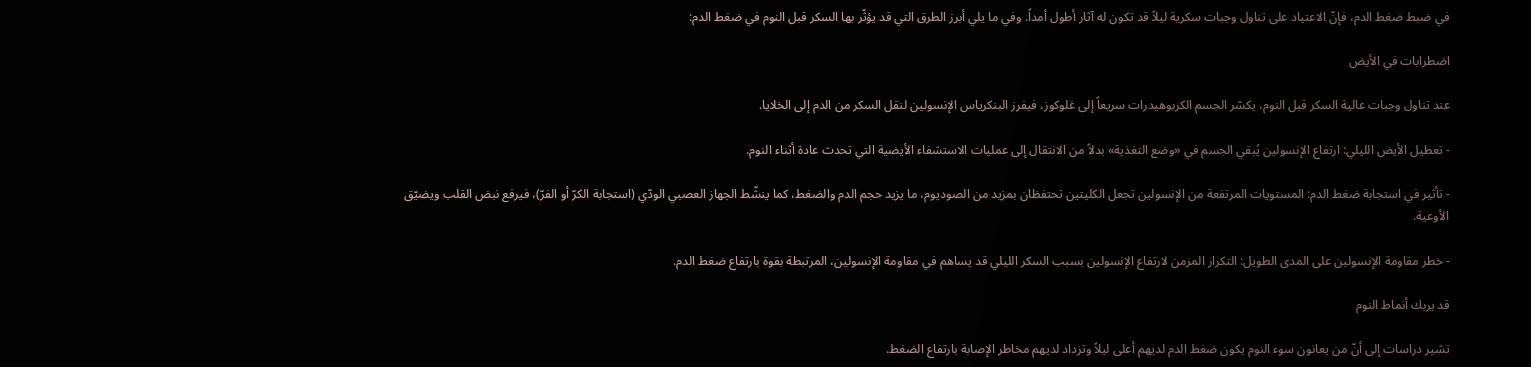في ضبط ضغط الدم، فإنّ الاعتياد على تناول وجبات سكرية ليلاً قد تكون له آثار أطول أمداً. وفي ما يلي أبرز الطرق التي قد يؤثّر بها السكر قبل النوم في ضغط الدم:

اضطرابات في الأيض

عند تناول وجبات عالية السكر قبل النوم، يكسّر الجسم الكربوهيدرات سريعاً إلى غلوكوز، فيفرز البنكرياس الإنسولين لنقل السكر من الدم إلى الخلايا.

- تعطيل الأيض الليلي: ارتفاع الإنسولين يُبقي الجسم في «وضع التغذية» بدلاً من الانتقال إلى عمليات الاستشفاء الأيضية التي تحدث عادة أثناء النوم.

- تأثير في استجابة ضغط الدم: المستويات المرتفعة من الإنسولين تجعل الكليتين تحتفظان بمزيد من الصوديوم، ما يزيد حجم الدم والضغط، كما ينشّط الجهاز العصبي الودّي (استجابة الكرّ أو الفرّ)، فيرفع نبض القلب ويضيّق الأوعية.

- خطر مقاومة الإنسولين على المدى الطويل: التكرار المزمن لارتفاع الإنسولين بسبب السكر الليلي قد يساهم في مقاومة الإنسولين، المرتبطة بقوة بارتفاع ضغط الدم.

قد يربك أنماط النوم

تشير دراسات إلى أنّ من يعانون سوء النوم يكون ضغط الدم لديهم أعلى ليلاً وتزداد لديهم مخاطر الإصابة بارتفاع الضغط.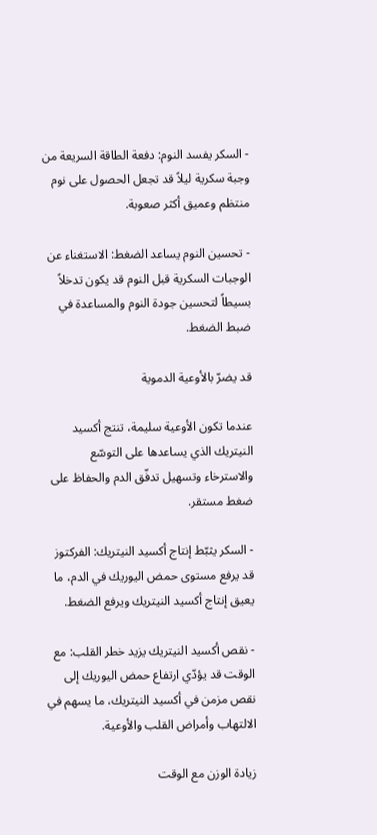- السكر يفسد النوم: دفعة الطاقة السريعة من وجبة سكرية ليلاً قد تجعل الحصول على نوم منتظم وعميق أكثر صعوبة.

- تحسين النوم يساعد الضغط: الاستغناء عن الوجبات السكرية قبل النوم قد يكون تدخلاً بسيطاً لتحسين جودة النوم والمساعدة في ضبط الضغط.

قد يضرّ بالأوعية الدموية

عندما تكون الأوعية سليمة، تنتج أكسيد النيتريك الذي يساعدها على التوسّع والاسترخاء وتسهيل تدفّق الدم والحفاظ على ضغط مستقر.

- السكر يثبّط إنتاج أكسيد النيتريك: الفركتوز قد يرفع مستوى حمض اليوريك في الدم، ما يعيق إنتاج أكسيد النيتريك ويرفع الضغط.

- نقص أكسيد النيتريك يزيد خطر القلب: مع الوقت قد يؤدّي ارتفاع حمض اليوريك إلى نقص مزمن في أكسيد النيتريك، ما يسهم في الالتهاب وأمراض القلب والأوعية.

زيادة الوزن مع الوقت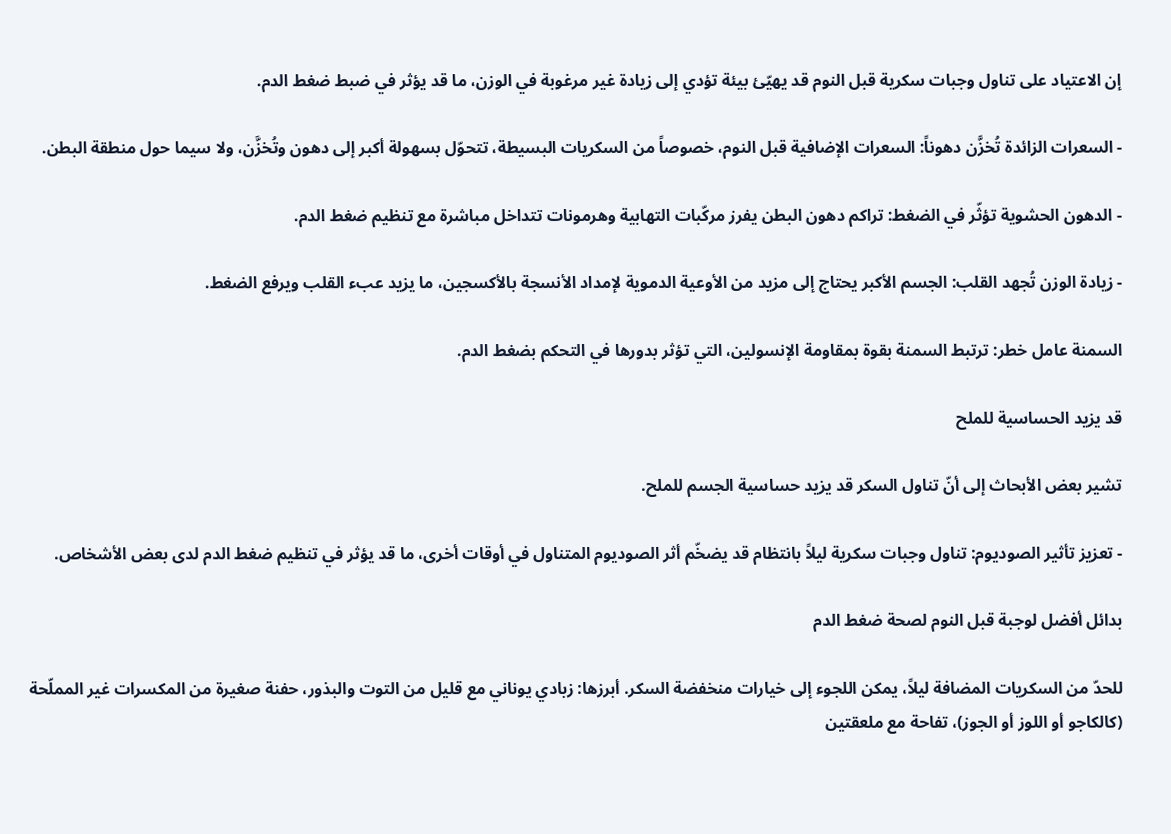إن الاعتياد على تناول وجبات سكرية قبل النوم قد يهيّئ بيئة تؤدي إلى زيادة غير مرغوبة في الوزن، ما قد يؤثر في ضبط ضغط الدم.

- السعرات الزائدة تُخزَّن دهوناً: السعرات الإضافية قبل النوم، خصوصاً من السكريات البسيطة، تتحوّل بسهولة أكبر إلى دهون وتُخزَّن، ولا سيما حول منطقة البطن.

- الدهون الحشوية تؤثّر في الضغط: تراكم دهون البطن يفرز مركّبات التهابية وهرمونات تتداخل مباشرة مع تنظيم ضغط الدم.

- زيادة الوزن تُجهد القلب: الجسم الأكبر يحتاج إلى مزيد من الأوعية الدموية لإمداد الأنسجة بالأكسجين، ما يزيد عبء القلب ويرفع الضغط.

السمنة عامل خطر: ترتبط السمنة بقوة بمقاومة الإنسولين، التي تؤثر بدورها في التحكم بضغط الدم.

قد يزيد الحساسية للملح

تشير بعض الأبحاث إلى أنّ تناول السكر قد يزيد حساسية الجسم للملح.

- تعزيز تأثير الصوديوم: تناول وجبات سكرية ليلاً بانتظام قد يضخّم أثر الصوديوم المتناول في أوقات أخرى، ما قد يؤثر في تنظيم ضغط الدم لدى بعض الأشخاص.

بدائل أفضل لوجبة قبل النوم لصحة ضغط الدم

للحدّ من السكريات المضافة ليلاً، يمكن اللجوء إلى خيارات منخفضة السكر. أبرزها: زبادي يوناني مع قليل من التوت والبذور، حفنة صغيرة من المكسرات غير المملّحة (كالكاجو أو اللوز أو الجوز)، تفاحة مع ملعقتين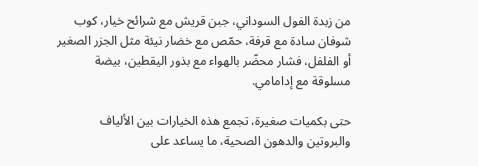من زبدة الفول السوداني، جبن قريش مع شرائح خيار، كوب شوفان سادة مع قرفة، حمّص مع خضار نيئة مثل الجزر الصغير أو الفلفل، فشار محضّر بالهواء مع بذور اليقطين، بيضة مسلوقة مع إدامامي.

حتى بكميات صغيرة، تجمع هذه الخيارات بين الألياف والبروتين والدهون الصحية، ما يساعد على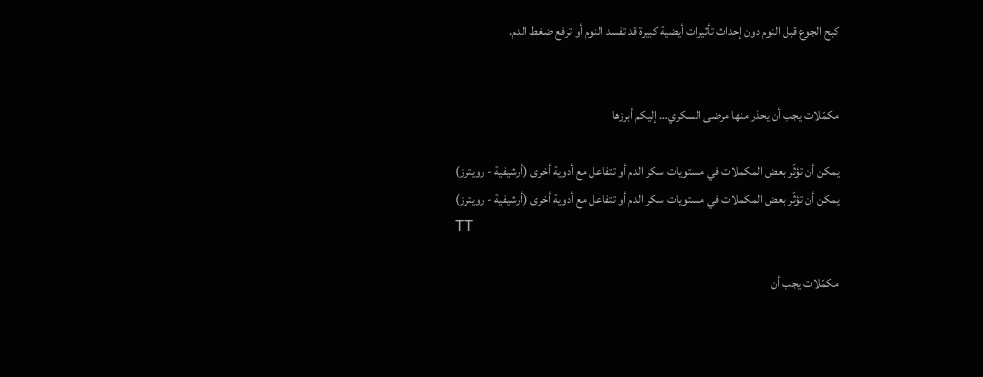كبح الجوع قبل النوم دون إحداث تأثيرات أيضية كبيرة قد تفسد النوم أو ترفع ضغط الدم.


مكمّلات يجب أن يحذر منها مرضى السكري… إليكم أبرزها

يمكن أن تؤثّر بعض المكملات في مستويات سكر الدم أو تتفاعل مع أدوية أخرى (أرشيفية - رويترز)
يمكن أن تؤثّر بعض المكملات في مستويات سكر الدم أو تتفاعل مع أدوية أخرى (أرشيفية - رويترز)
TT

مكمّلات يجب أن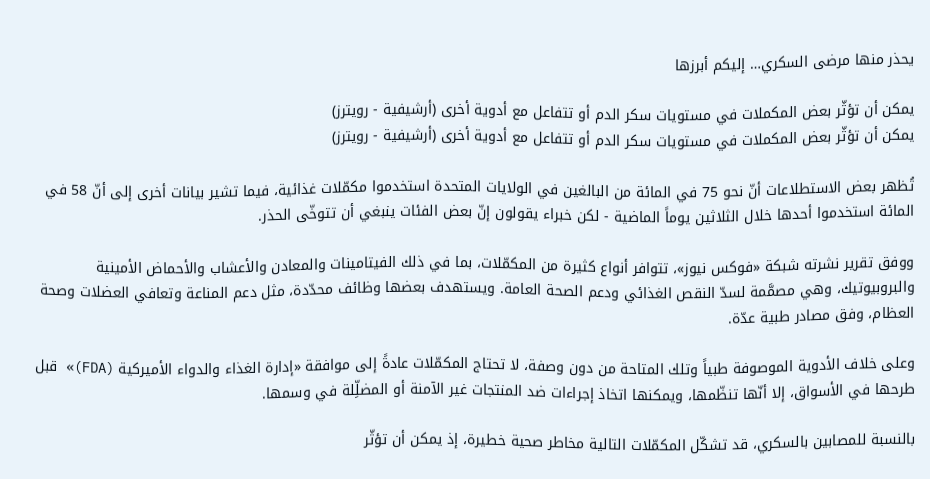يحذر منها مرضى السكري… إليكم أبرزها

يمكن أن تؤثّر بعض المكملات في مستويات سكر الدم أو تتفاعل مع أدوية أخرى (أرشيفية - رويترز)
يمكن أن تؤثّر بعض المكملات في مستويات سكر الدم أو تتفاعل مع أدوية أخرى (أرشيفية - رويترز)

تُظهر بعض الاستطلاعات أنّ نحو 75 في المائة من البالغين في الولايات المتحدة استخدموا مكمّلات غذائية، فيما تشير بيانات أخرى إلى أنّ 58 في المائة استخدموا أحدها خلال الثلاثين يوماً الماضية - لكن خبراء يقولون إنّ بعض الفئات ينبغي أن تتوخّى الحذر.

ووفق تقرير نشرته شبكة «فوكس نيوز»، تتوافر أنواع كثيرة من المكمّلات، بما في ذلك الفيتامينات والمعادن والأعشاب والأحماض الأمينية والبروبيوتيك، وهي مصمَّمة لسدّ النقص الغذائي ودعم الصحة العامة. ويستهدف بعضها وظائف محدّدة، مثل دعم المناعة وتعافي العضلات وصحة العظام، وفق مصادر طبية عدّة.

وعلى خلاف الأدوية الموصوفة طبياً وتلك المتاحة من دون وصفة، لا تحتاج المكمّلات عادةً إلى موافقة «إدارة الغذاء والدواء الأميركية (FDA)» قبل طرحها في الأسواق، إلا أنّها تنظّمها، ويمكنها اتخاذ إجراءات ضد المنتجات غير الآمنة أو المضلِّلة في وسمها.

بالنسبة للمصابين بالسكري، قد تشكّل المكمّلات التالية مخاطر صحية خطيرة، إذ يمكن أن تؤثّر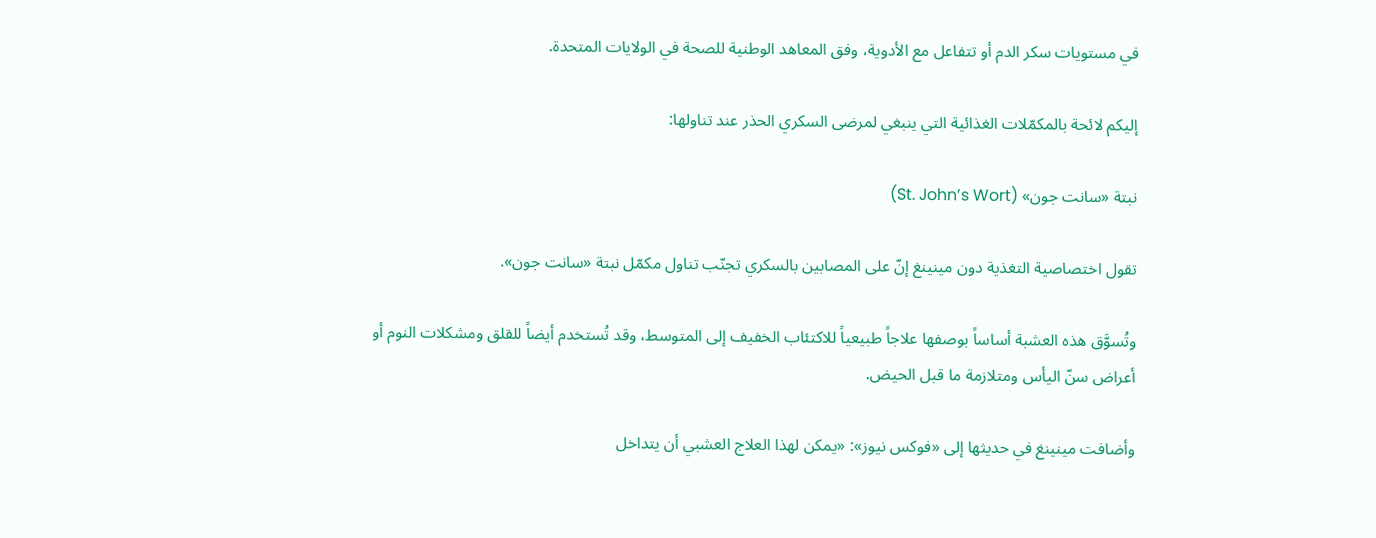في مستويات سكر الدم أو تتفاعل مع الأدوية، وفق المعاهد الوطنية للصحة في الولايات المتحدة.

إليكم لائحة بالمكمّلات الغذائية التي ينبغي لمرضى السكري الحذر عند تناولها:

نبتة «سانت جون» (St. John’s Wort)

تقول اختصاصية التغذية دون مينينغ إنّ على المصابين بالسكري تجنّب تناول مكمّل نبتة «سانت جون».

وتُسوَّق هذه العشبة أساساً بوصفها علاجاً طبيعياً للاكتئاب الخفيف إلى المتوسط، وقد تُستخدم أيضاً للقلق ومشكلات النوم أو أعراض سنّ اليأس ومتلازمة ما قبل الحيض.

وأضافت مينينغ في حديثها إلى «فوكس نيوز»: «يمكن لهذا العلاج العشبي أن يتداخل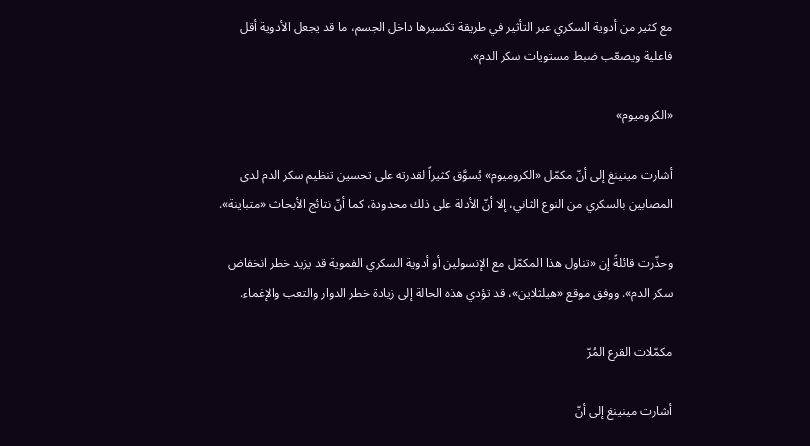مع كثير من أدوية السكري عبر التأثير في طريقة تكسيرها داخل الجسم، ما قد يجعل الأدوية أقل فاعلية ويصعّب ضبط مستويات سكر الدم».

«الكروميوم»

أشارت مينينغ إلى أنّ مكمّل «الكروميوم» يُسوَّق كثيراً لقدرته على تحسين تنظيم سكر الدم لدى المصابين بالسكري من النوع الثاني، إلا أنّ الأدلة على ذلك محدودة، كما أنّ نتائج الأبحاث «متباينة».

وحذّرت قائلةً إن «تناول هذا المكمّل مع الإنسولين أو أدوية السكري الفموية قد يزيد خطر انخفاض سكر الدم». ووفق موقع «هيلثلاين»، قد تؤدي هذه الحالة إلى زيادة خطر الدوار والتعب والإغماء.

مكمّلات القرع المُرّ

أشارت مينينغ إلى أنّ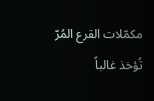مكمّلات القرع المُرّ تُؤخذ غالباً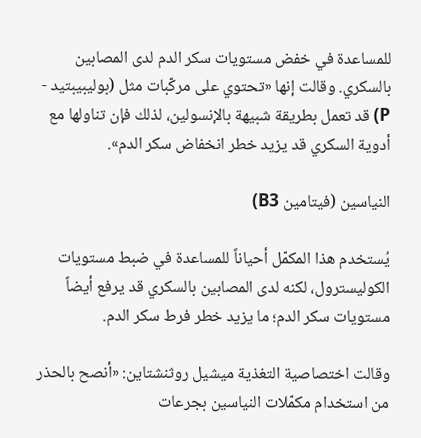للمساعدة في خفض مستويات سكر الدم لدى المصابين بالسكري. وقالت إنها «تحتوي على مركّبات مثل (بوليبيبتيد - P) قد تعمل بطريقة شبيهة بالإنسولين، لذلك فإن تناولها مع أدوية السكري قد يزيد خطر انخفاض سكر الدم».

النياسين (فيتامين B3)

يُستخدم هذا المكمّل أحياناً للمساعدة في ضبط مستويات الكوليسترول، لكنه لدى المصابين بالسكري قد يرفع أيضاً مستويات سكر الدم؛ ما يزيد خطر فرط سكر الدم.

وقالت اختصاصية التغذية ميشيل روثنشتاين: «أنصح بالحذر من استخدام مكمّلات النياسين بجرعات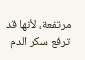مرتفعة، لأنها قد ترفع سكر الدم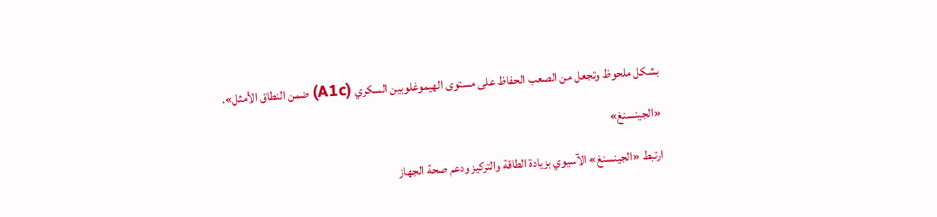بشكل ملحوظ وتجعل من الصعب الحفاظ على مستوى الهيموغلوبين السكري (A1c) ضمن النطاق الأمثل».

«الجينسنغ»

ارتبط «الجينسنغ» الآسيوي بزيادة الطاقة والتركيز ودعم صحة الجهاز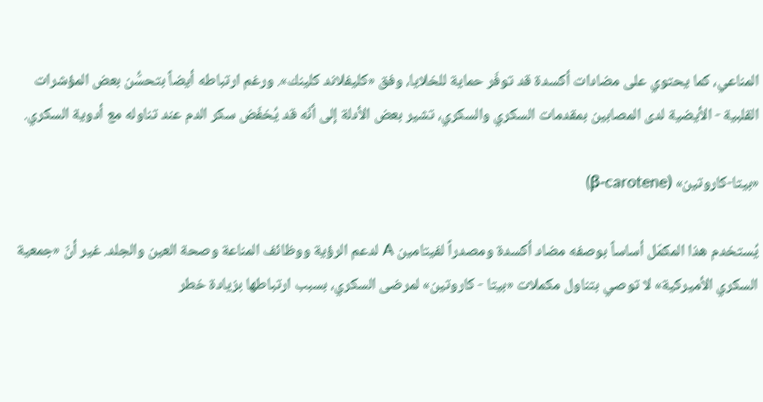المناعي، كما يحتوي على مضادات أكسدة قد توفّر حماية للخلايا، وفق «كليفلاند كلينك». ورغم ارتباطه أيضاً بتحسُّن بعض المؤشرات القلبية - الأيضية لدى المصابين بمقدمات السكري والسكري، تشير بعض الأدلة إلى أنّه قد يُخفّض سكر الدم عند تناوله مع أدوية السكري.

«بيتا-كاروتين» (β-carotene)

يُستخدم هذا المكمّل أساساً بوصفه مضاد أكسدة ومصدراً لفيتامين A لدعم الرؤية ووظائف المناعة وصحة العين والجلد. غير أنّ «جمعية السكري الأميركية» لا توصي بتناول مكملات «بيتا - كاروتين» لمرضى السكري، بسبب ارتباطها بزيادة خطر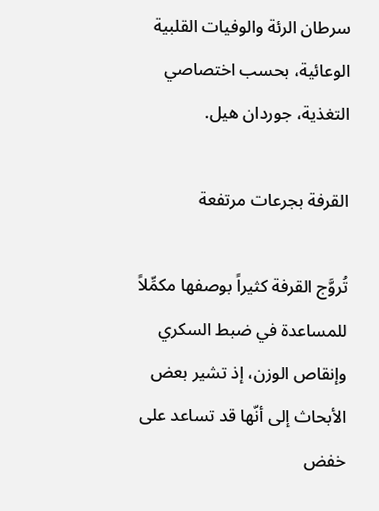سرطان الرئة والوفيات القلبية الوعائية، بحسب اختصاصي التغذية، جوردان هيل.

القرفة بجرعات مرتفعة

تُروَّج القرفة كثيراً بوصفها مكمِّلاً للمساعدة في ضبط السكري وإنقاص الوزن، إذ تشير بعض الأبحاث إلى أنّها قد تساعد على خفض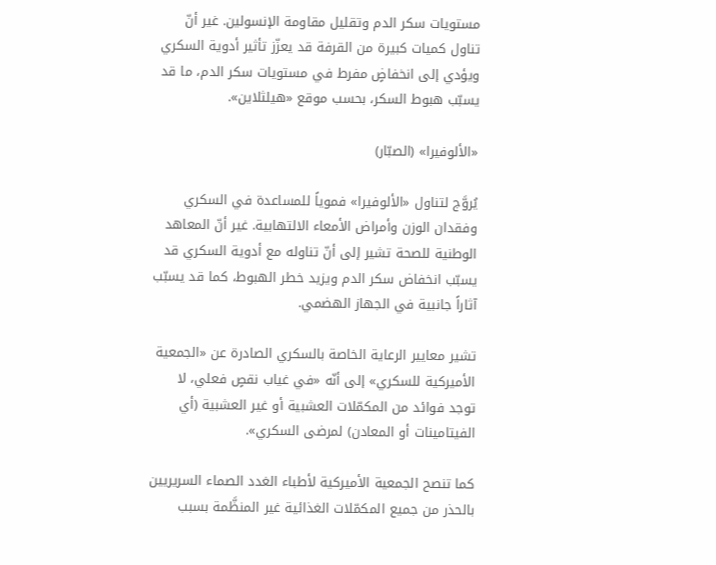مستويات سكر الدم وتقليل مقاومة الإنسولين. غير أنّ تناول كميات كبيرة من القرفة قد يعزّز تأثير أدوية السكري ويؤدي إلى انخفاضٍ مفرط في مستويات سكر الدم، ما قد يسبّب هبوط السكر، بحسب موقع «هيلثلاين».

«الألوفيرا» (الصبّار)

يُروَّج لتناول «الألوفيرا» فموياً للمساعدة في السكري وفقدان الوزن وأمراض الأمعاء الالتهابية. غير أنّ المعاهد الوطنية للصحة تشير إلى أنّ تناوله مع أدوية السكري قد يسبّب انخفاض سكر الدم ويزيد خطر الهبوط، كما قد يسبّب آثاراً جانبية في الجهاز الهضمي.

تشير معايير الرعاية الخاصة بالسكري الصادرة عن «الجمعية الأميركية للسكري» إلى أنّه «في غياب نقصٍ فعلي، لا توجد فوائد من المكمّلات العشبية أو غير العشبية (أي الفيتامينات أو المعادن) لمرضى السكري».

كما تنصح الجمعية الأميركية لأطباء الغدد الصماء السريريين بالحذر من جميع المكمّلات الغذائية غير المنظَّمة بسبب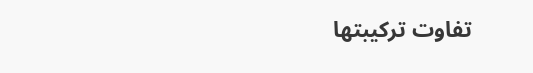تفاوت تركيبتها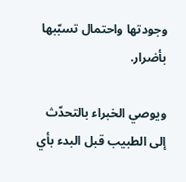وجودتها واحتمال تسبّبها بأضرار.

ويوصي الخبراء بالتحدّث إلى الطبيب قبل البدء بأي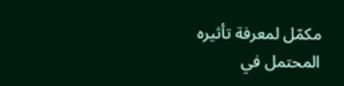مكمّل لمعرفة تأثيره المحتمل في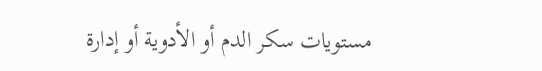مستويات سكر الدم أو الأدوية أو إدارة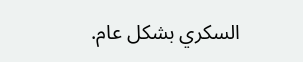السكري بشكل عام.